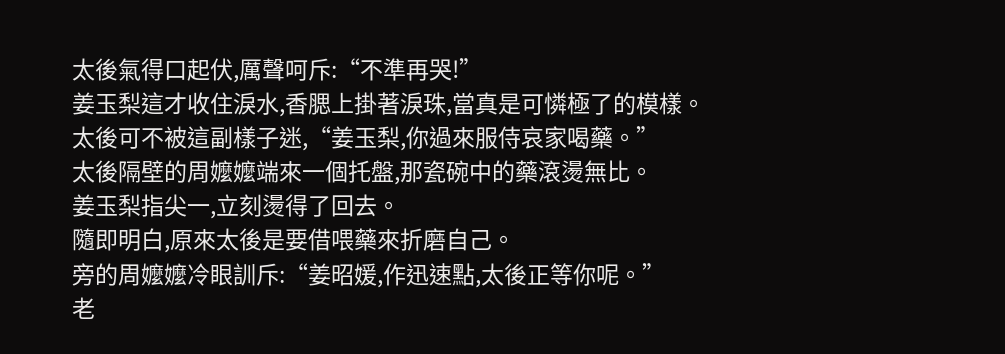太後氣得口起伏,厲聲呵斥:“不準再哭!”
姜玉梨這才收住淚水,香腮上掛著淚珠,當真是可憐極了的模樣。
太後可不被這副樣子迷,“姜玉梨,你過來服侍哀家喝藥。”
太後隔壁的周嬤嬤端來一個托盤,那瓷碗中的藥滾燙無比。
姜玉梨指尖一,立刻燙得了回去。
隨即明白,原來太後是要借喂藥來折磨自己。
旁的周嬤嬤冷眼訓斥:“姜昭媛,作迅速點,太後正等你呢。”
老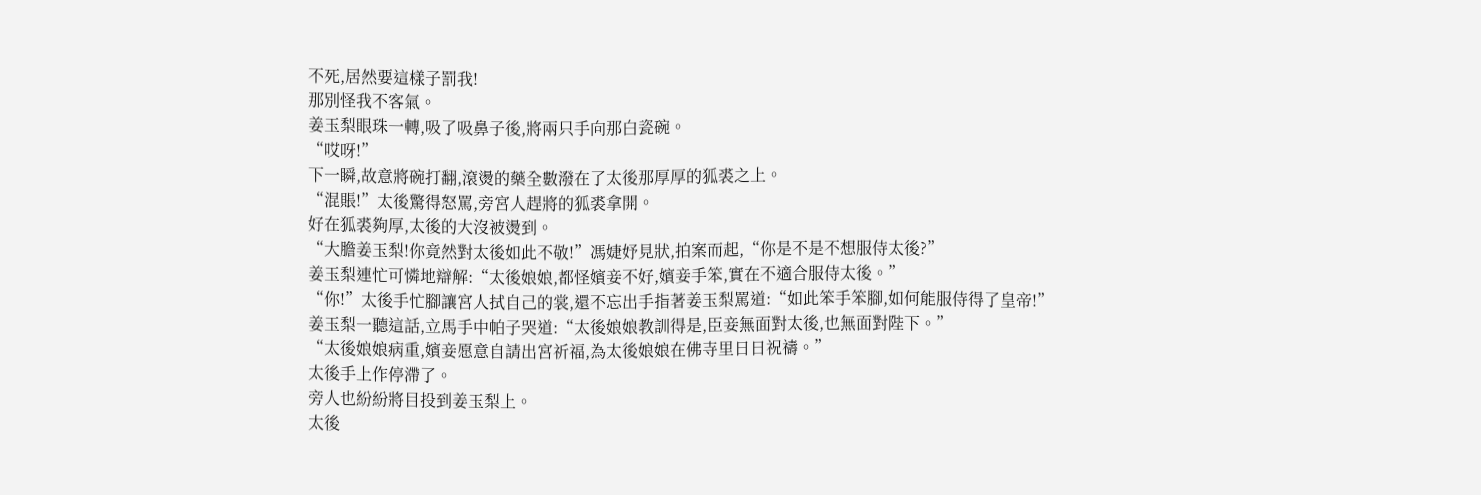不死,居然要這樣子罰我!
那別怪我不客氣。
姜玉梨眼珠一轉,吸了吸鼻子後,將兩只手向那白瓷碗。
“哎呀!”
下一瞬,故意將碗打翻,滾燙的藥全數潑在了太後那厚厚的狐裘之上。
“混賬!”太後驚得怒罵,旁宮人趕將的狐裘拿開。
好在狐裘夠厚,太後的大沒被燙到。
“大膽姜玉梨!你竟然對太後如此不敬!”馮婕妤見狀,拍案而起,“你是不是不想服侍太後?”
姜玉梨連忙可憐地辯解:“太後娘娘,都怪嬪妾不好,嬪妾手笨,實在不適合服侍太後。”
“你!”太後手忙腳讓宮人拭自己的裳,還不忘出手指著姜玉梨罵道:“如此笨手笨腳,如何能服侍得了皇帝!”
姜玉梨一聽這話,立馬手中帕子哭道:“太後娘娘教訓得是,臣妾無面對太後,也無面對陛下。”
“太後娘娘病重,嬪妾愿意自請出宮祈福,為太後娘娘在佛寺里日日祝禱。”
太後手上作停滯了。
旁人也紛紛將目投到姜玉梨上。
太後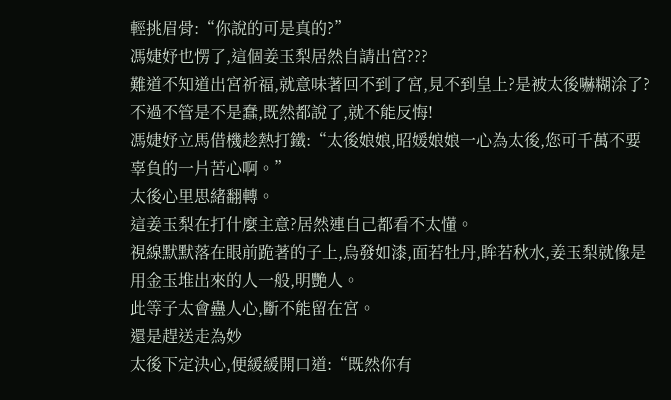輕挑眉骨:“你說的可是真的?”
馮婕妤也愣了,這個姜玉梨居然自請出宮???
難道不知道出宮祈福,就意味著回不到了宮,見不到皇上?是被太後嚇糊涂了?
不過不管是不是蠢,既然都說了,就不能反悔!
馮婕妤立馬借機趁熱打鐵:“太後娘娘,昭媛娘娘一心為太後,您可千萬不要辜負的一片苦心啊。”
太後心里思緒翻轉。
這姜玉梨在打什麼主意?居然連自己都看不太懂。
視線默默落在眼前跪著的子上,烏發如漆,面若牡丹,眸若秋水,姜玉梨就像是用金玉堆出來的人一般,明艷人。
此等子太會蠱人心,斷不能留在宮。
還是趕送走為妙
太後下定決心,便緩緩開口道:“既然你有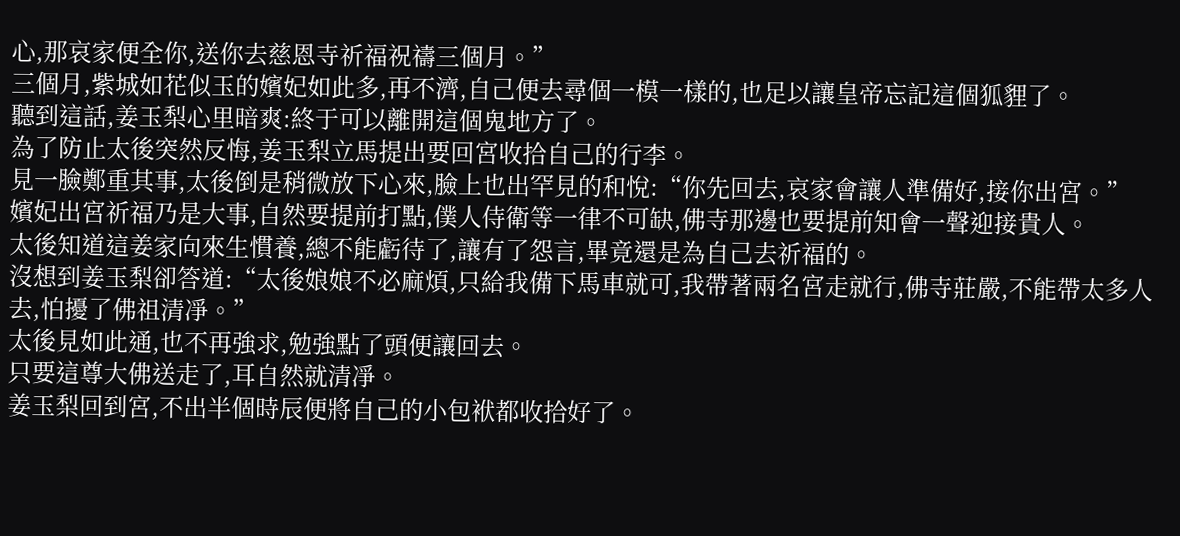心,那哀家便全你,送你去慈恩寺祈福祝禱三個月。”
三個月,紫城如花似玉的嬪妃如此多,再不濟,自己便去尋個一模一樣的,也足以讓皇帝忘記這個狐貍了。
聽到這話,姜玉梨心里暗爽:終于可以離開這個鬼地方了。
為了防止太後突然反悔,姜玉梨立馬提出要回宮收拾自己的行李。
見一臉鄭重其事,太後倒是稍微放下心來,臉上也出罕見的和悅:“你先回去,哀家會讓人準備好,接你出宮。”
嬪妃出宮祈福乃是大事,自然要提前打點,僕人侍衛等一律不可缺,佛寺那邊也要提前知會一聲迎接貴人。
太後知道這姜家向來生慣養,總不能虧待了,讓有了怨言,畢竟還是為自己去祈福的。
沒想到姜玉梨卻答道:“太後娘娘不必麻煩,只給我備下馬車就可,我帶著兩名宮走就行,佛寺莊嚴,不能帶太多人去,怕擾了佛祖清凈。”
太後見如此通,也不再強求,勉強點了頭便讓回去。
只要這尊大佛送走了,耳自然就清凈。
姜玉梨回到宮,不出半個時辰便將自己的小包袱都收拾好了。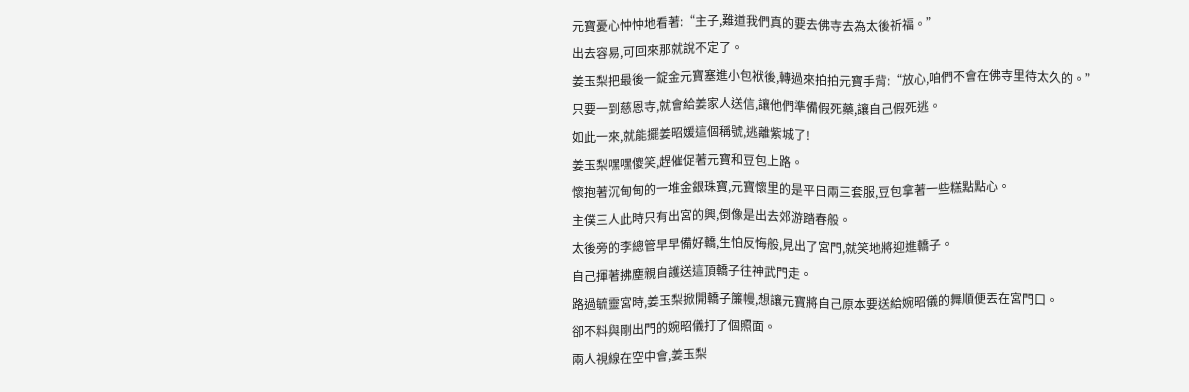元寶憂心忡忡地看著:“主子,難道我們真的要去佛寺去為太後祈福。”
出去容易,可回來那就說不定了。
姜玉梨把最後一錠金元寶塞進小包袱後,轉過來拍拍元寶手背:“放心,咱們不會在佛寺里待太久的。”
只要一到慈恩寺,就會給姜家人送信,讓他們準備假死藥,讓自己假死逃。
如此一來,就能擺姜昭媛這個稱號,逃離紫城了!
姜玉梨嘿嘿傻笑,趕催促著元寶和豆包上路。
懷抱著沉甸甸的一堆金銀珠寶,元寶懷里的是平日兩三套服,豆包拿著一些糕點點心。
主僕三人此時只有出宮的興,倒像是出去郊游踏春般。
太後旁的李總管早早備好轎,生怕反悔般,見出了宮門,就笑地將迎進轎子。
自己揮著拂塵親自護送這頂轎子往神武門走。
路過毓靈宮時,姜玉梨掀開轎子簾幔,想讓元寶將自己原本要送給婉昭儀的舞順便丟在宮門口。
卻不料與剛出門的婉昭儀打了個照面。
兩人視線在空中會,姜玉梨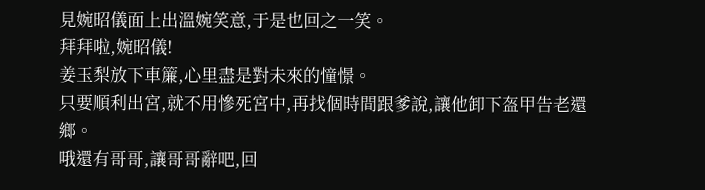見婉昭儀面上出溫婉笑意,于是也回之一笑。
拜拜啦,婉昭儀!
姜玉梨放下車簾,心里盡是對未來的憧憬。
只要順利出宮,就不用慘死宮中,再找個時間跟爹說,讓他卸下盔甲告老還鄉。
哦還有哥哥,讓哥哥辭吧,回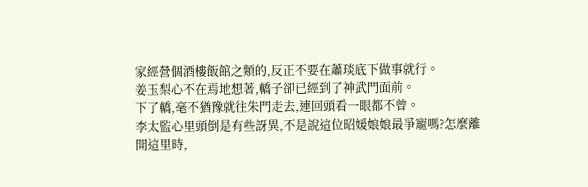家經營個酒樓飯館之類的,反正不要在蕭琰底下做事就行。
姜玉梨心不在焉地想著,轎子卻已經到了神武門面前。
下了轎,毫不猶豫就往朱門走去,連回頭看一眼都不曾。
李太監心里頭倒是有些訝異,不是說這位昭媛娘娘最爭寵嗎?怎麼離開這里時,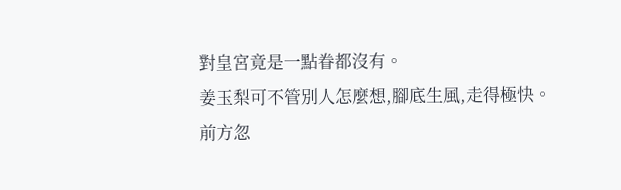對皇宮竟是一點眷都沒有。
姜玉梨可不管別人怎麼想,腳底生風,走得極快。
前方忽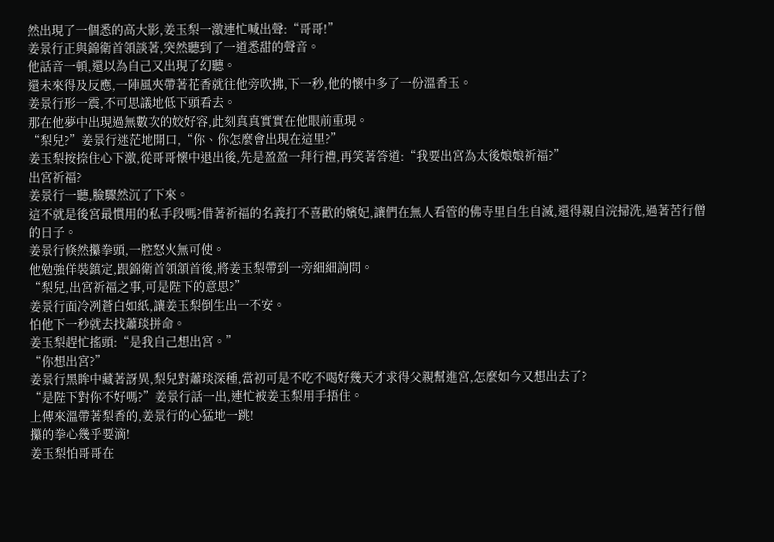然出現了一個悉的高大影,姜玉梨一激連忙喊出聲:“哥哥!”
姜景行正與錦衛首領談著,突然聽到了一道悉甜的聲音。
他話音一頓,還以為自己又出現了幻聽。
還未來得及反應,一陣風夾帶著花香就往他旁吹拂,下一秒,他的懷中多了一份溫香玉。
姜景行形一震,不可思議地低下頭看去。
那在他夢中出現過無數次的姣好容,此刻真真實實在他眼前重現。
“梨兒?”姜景行迷茫地開口,“你、你怎麼會出現在這里?”
姜玉梨按捺住心下激,從哥哥懷中退出後,先是盈盈一拜行禮,再笑著答道:“我要出宮為太後娘娘祈福?”
出宮祈福?
姜景行一聽,臉驟然沉了下來。
這不就是後宮最慣用的私手段嗎?借著祈福的名義打不喜歡的嬪妃,讓們在無人看管的佛寺里自生自滅,還得親自浣掃洗,過著苦行僧的日子。
姜景行倏然攥拳頭,一腔怒火無可使。
他勉強佯裝鎮定,跟錦衛首領頷首後,將姜玉梨帶到一旁細細詢問。
“梨兒,出宮祈福之事,可是陛下的意思?”
姜景行面冷冽蒼白如紙,讓姜玉梨倒生出一不安。
怕他下一秒就去找蕭琰拼命。
姜玉梨趕忙搖頭:“是我自己想出宮。”
“你想出宮?”
姜景行黑眸中藏著訝異,梨兒對蕭琰深種,當初可是不吃不喝好幾天才求得父親幫進宮,怎麼如今又想出去了?
“是陛下對你不好嗎?”姜景行話一出,連忙被姜玉梨用手捂住。
上傳來溫帶著梨香的,姜景行的心猛地一跳!
攥的拳心幾乎要滴!
姜玉梨怕哥哥在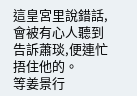這皇宮里說錯話,會被有心人聽到告訴蕭琰,便連忙捂住他的。
等姜景行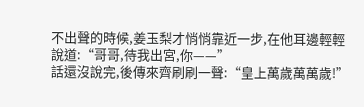不出聲的時候,姜玉梨才悄悄靠近一步,在他耳邊輕輕說道:“哥哥,待我出宮,你——”
話還沒說完,後傳來齊刷刷一聲:“皇上萬歲萬萬歲!”